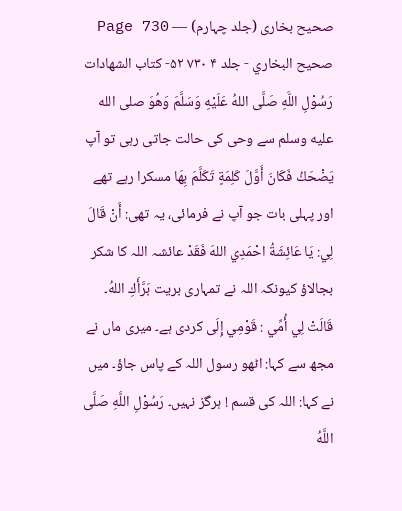صحیح بخاری (جلد چہارم) — Page 730
صحيح البخاري - جلد ۴ ۷۳۰ ۵۲- كتاب الشهادات رَسُوْلِ اللَّهِ صَلَّى اللهُ عَلَيْهِ وَسَلَّمَ وَهُوَ صلى الله عليه وسلم سے وحی کی حالت جاتی رہی تو آپ يَضْحَكُ فَكَانَ أَوَّلَ كَلِمَةٍ تَكَلَّمَ بِهَا مسکرا رہے تھے اور پہلی بات جو آپ نے فرمائی، یہ تھی: أَنْ قَالَ لِي: يَا عَائِشَةُ احْمَدِي اللهَ فَقَدْ عائشہ اللہ کا شکر بجالاؤ کیونکہ اللہ نے تمہاری بریت بَرَّأَكِ اللهُ۔ قَالَتْ لِي أُمِّي : قَوْمِي إِلَى کردی ہے۔ میری ماں نے مجھ سے کہا: اٹھو رسول اللہ کے پاس جاؤ۔ میں نے کہا: اللہ کی قسم ! ہرگز نہیں۔ رَسُوْلِ اللَّهِ صَلَّى اللَّهُ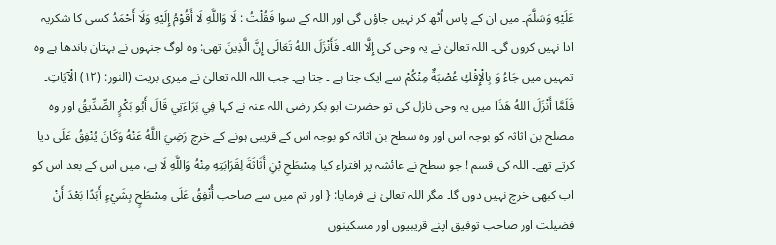عَلَيْهِ وَسَلَّمَ۔ میں ان کے پاس اُٹھ کر نہیں جاؤں گی اور اللہ کے سوا فَقُلْتُ : لَا وَاللَّهِ لَا أَقُوْمُ إِلَيْهِ وَلَا أَحْمَدُ کسی کا شکریہ ادا نہیں کروں گی۔ اللہ تعالیٰ نے یہ وحی کی إِلَّا الله۔ فَأَنْزَلَ اللهُ تَعَالَى إِنَّ الَّذِينَ تھی: وہ لوگ جنہوں نے بہتان باندھا ہے وہ تمہیں میں جَاءُ وَ بِالْإِفْكِ عُصْبَةٌ مِنْكُمْ سے ایک جتا ہے ۔ جتا ہے۔ جب اللہ اللہ تعالیٰ نے میری بریت (النور: (۱۲) الْآيَاتِ۔ فَلَمَّا أَنْزَلَ اللهُ هَذَا میں یہ وحی نازل کی تو حضرت ابو بکر رضی اللہ عنہ نے کہا فِي بَرَاءَتِي قَالَ أَبُو بَكْرٍ الصِّدِّيقُ اور وہ مصلح بن اثاثہ کو بوجہ اس اور وہ سطح بن اثاثہ کو بوجہ اس کے قریبی ہونے کے خرچ رَضِيَ اللَّهُ عَنْهُ وَكَانَ يُنْفِقُ عَلَى دیا کرتے تھے۔ اللہ کی قسم ! جو سطح نے عائشہ پر افتراء کیا مِسْطَحِ بْنِ أَثَاثَةَ لِقَرَابَتِهِ مِنْهُ وَاللَّهِ لَا ہے، میں اس کے بعد اس کو اب کبھی خرچ نہیں دوں گا۔ مگر اللہ تعالیٰ نے فرمایا: { اور تم میں سے صاحب أُنْفِقُ عَلَى مِسْطَحٍ بِشَيْءٍ أَبَدًا بَعْدَ أَنْ فضیلت اور صاحب توفیق اپنے قریبیوں اور مسکینوں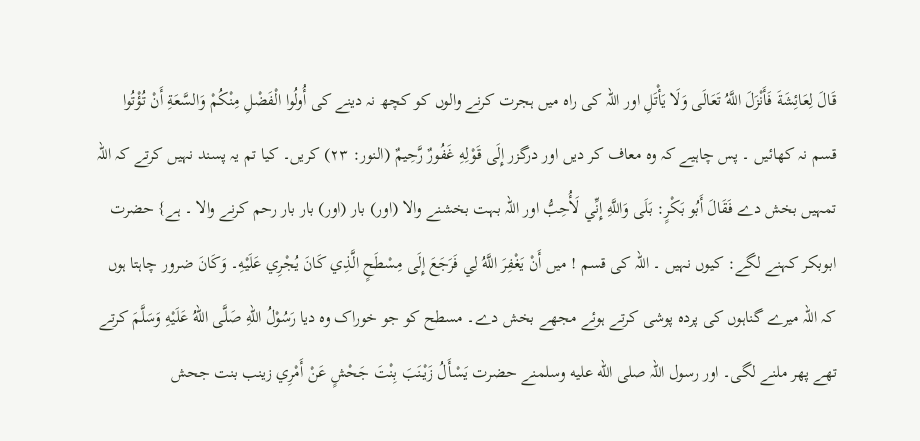قَالَ لِعَائِشَةَ فَأَنْزَلَ اللَّهُ تَعَالَى وَلَا يَأْتَلِ اور اللہ کی راہ میں ہجرت کرنے والوں کو کچھ نہ دینے کی أُولُوا الْفَضْلِ مِنْكُمْ وَالسَّعَةِ أَنْ تُؤْتُوا قسم نہ کھائیں ۔ پس چاہیے کہ وہ معاف کر دیں اور درگزر إِلَى قَوْلِهِ غَفُورٌ رَّحِيمٌ (النور: ۲۳) کریں۔ کیا تم یہ پسند نہیں کرتے کہ اللہ تمہیں بخش دے فَقَالَ أَبُو بَكْرٍ: بَلَى وَاللَّهِ إِنِّي لَأُحِبُّ اور اللہ بہت بخشنے والا (اور) بار (اور) بار بار رحم کرنے والا ۔ ہے} حضرت ابوبکر کہنے لگے: کیوں نہیں ۔ اللہ کی قسم ! میں أَنْ يَغْفِرَ اللَّهُ لِي فَرَجَعَ إِلَى مِسْطَحٍ الَّذِي كَانَ يُجْرِي عَلَيْهِ۔ وَكَانَ ضرور چاہتا ہوں کہ اللہ میرے گناہوں کی پردہ پوشی کرتے ہوئے مجھے بخش دے۔ مسطح کو جو خوراک وہ دیا رَسُوْلُ اللهِ صَلَّى اللهُ عَلَيْهِ وَسَلَّمَ کرتے تھے پھر ملنے لگی۔ اور رسول اللہ صلى الله عليه وسلمنے حضرت يَسْأَلُ زَيْنَبَ بِنْتَ جَحْشٍ عَنْ أَمْرِي زينب بنت جحش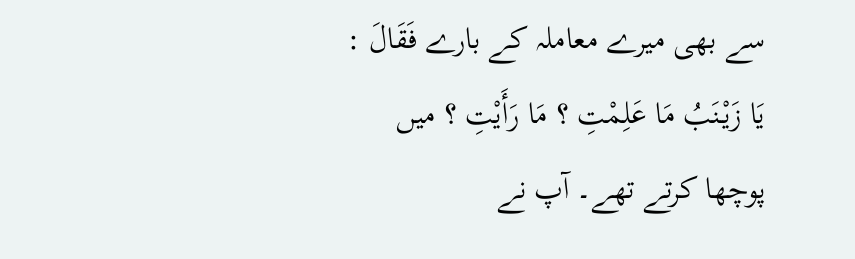سے بھی میرے معاملہ کے بارے فَقَالَ : يَا زَيْنَبُ مَا عَلِمْتِ ؟ مَا رَأَيْتِ ؟ میں پوچھا کرتے تھے۔ آپ نے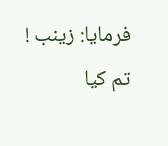فرمایا: زینب ! تم کیا